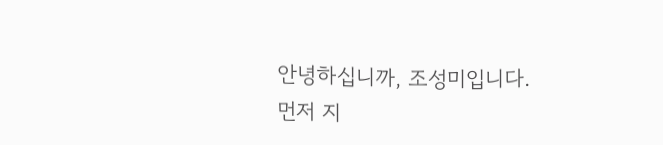안녕하십니까, 조성미입니다.
먼저 지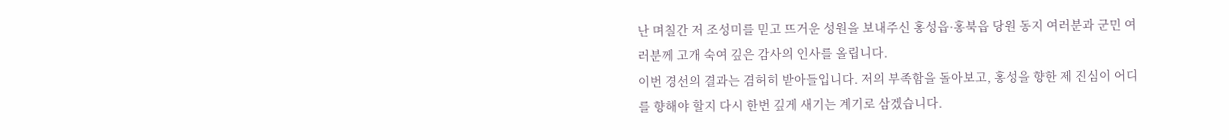난 며칠간 저 조성미를 믿고 뜨거운 성원을 보내주신 홍성읍·홍북읍 당원 동지 여러분과 군민 여러분께 고개 숙여 깊은 감사의 인사를 올립니다.
이번 경선의 결과는 겸허히 받아들입니다. 저의 부족함을 돌아보고, 홍성을 향한 제 진심이 어디를 향해야 할지 다시 한번 깊게 새기는 계기로 삼겠습니다.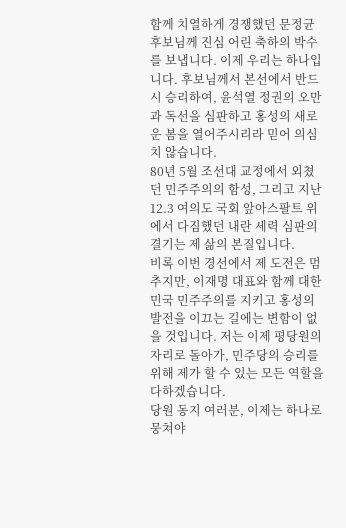함께 치열하게 경쟁했던 문정균 후보님께 진심 어린 축하의 박수를 보냅니다. 이제 우리는 하나입니다. 후보님께서 본선에서 반드시 승리하여, 윤석열 정권의 오만과 독선을 심판하고 홍성의 새로운 봄을 열어주시리라 믿어 의심치 않습니다.
80년 5월 조선대 교정에서 외쳤던 민주주의의 함성, 그리고 지난 12.3 여의도 국회 앞아스팔트 위에서 다짐했던 내란 세력 심판의 결기는 제 삶의 본질입니다.
비록 이번 경선에서 제 도전은 멈추지만, 이재명 대표와 함께 대한민국 민주주의를 지키고 홍성의 발전을 이끄는 길에는 변함이 없을 것입니다. 저는 이제 평당원의 자리로 돌아가, 민주당의 승리를 위해 제가 할 수 있는 모든 역할을 다하겠습니다.
당원 동지 여러분, 이제는 하나로 뭉쳐야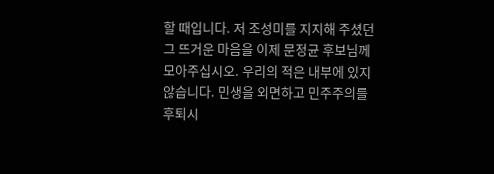할 때입니다. 저 조성미를 지지해 주셨던 그 뜨거운 마음을 이제 문정균 후보님께 모아주십시오. 우리의 적은 내부에 있지 않습니다. 민생을 외면하고 민주주의를 후퇴시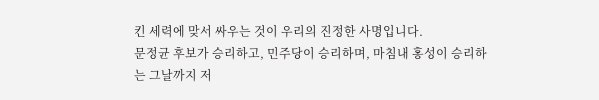킨 세력에 맞서 싸우는 것이 우리의 진정한 사명입니다.
문정균 후보가 승리하고, 민주당이 승리하며, 마침내 홍성이 승리하는 그날까지 저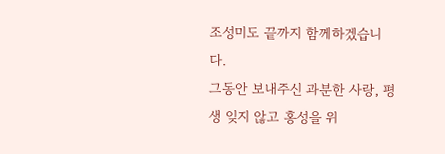조성미도 끝까지 함께하겠습니다.
그동안 보내주신 과분한 사랑, 평생 잊지 않고 홍성을 위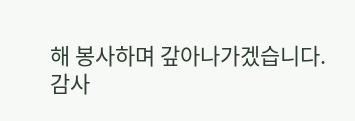해 봉사하며 갚아나가겠습니다.
감사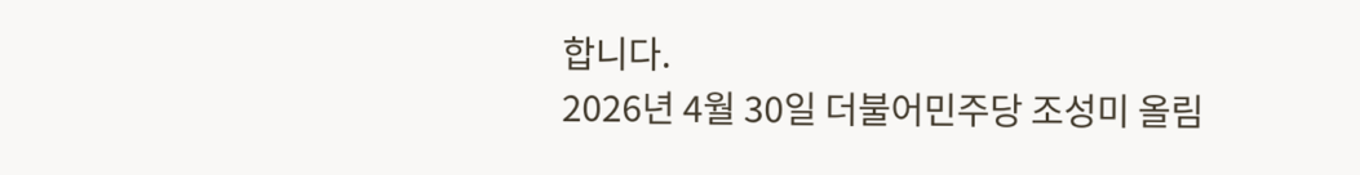합니다.
2026년 4월 30일 더불어민주당 조성미 올림